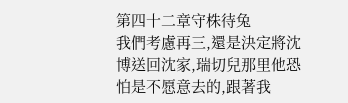第四十二章守株待兔
我們考慮再三,還是決定將沈博送回沈家,瑞切兒那里他恐怕是不愿意去的,跟著我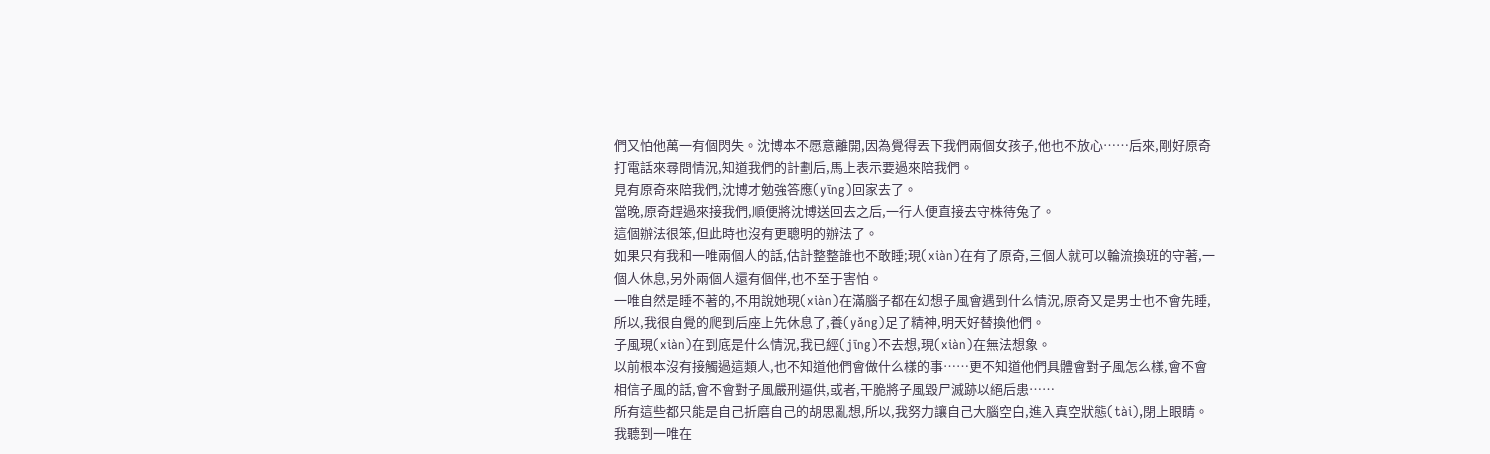們又怕他萬一有個閃失。沈博本不愿意離開,因為覺得丟下我們兩個女孩子,他也不放心……后來,剛好原奇打電話來尋問情況,知道我們的計劃后,馬上表示要過來陪我們。
見有原奇來陪我們,沈博才勉強答應(yīng)回家去了。
當晚,原奇趕過來接我們,順便將沈博送回去之后,一行人便直接去守株待兔了。
這個辦法很笨,但此時也沒有更聰明的辦法了。
如果只有我和一唯兩個人的話,估計整整誰也不敢睡;現(xiàn)在有了原奇,三個人就可以輪流換班的守著,一個人休息,另外兩個人還有個伴,也不至于害怕。
一唯自然是睡不著的,不用說她現(xiàn)在滿腦子都在幻想子風會遇到什么情況,原奇又是男士也不會先睡,所以,我很自覺的爬到后座上先休息了,養(yǎng)足了精神,明天好替換他們。
子風現(xiàn)在到底是什么情況,我已經(jīng)不去想,現(xiàn)在無法想象。
以前根本沒有接觸過這類人,也不知道他們會做什么樣的事……更不知道他們具體會對子風怎么樣,會不會相信子風的話,會不會對子風嚴刑逼供,或者,干脆將子風毀尸滅跡以絕后患……
所有這些都只能是自己折磨自己的胡思亂想,所以,我努力讓自己大腦空白,進入真空狀態(tài),閉上眼睛。
我聽到一唯在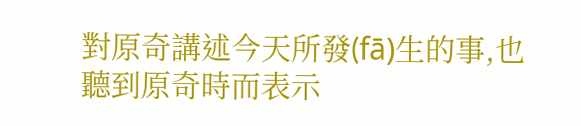對原奇講述今天所發(fā)生的事,也聽到原奇時而表示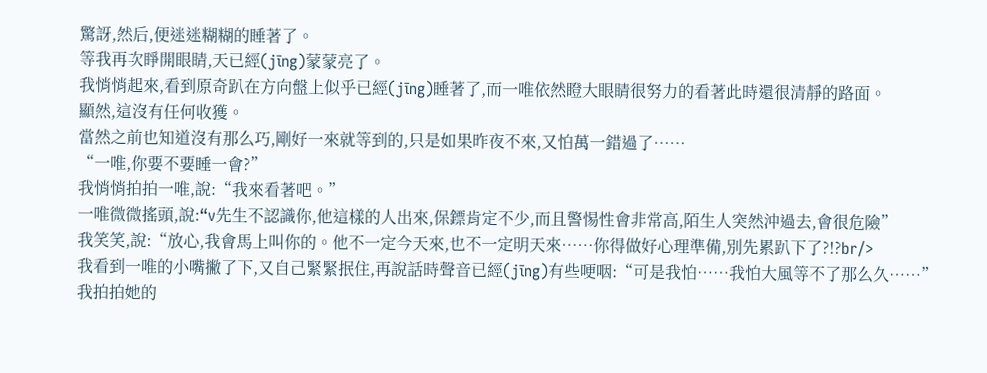驚訝,然后,便迷迷糊糊的睡著了。
等我再次睜開眼睛,天已經(jīng)蒙蒙亮了。
我悄悄起來,看到原奇趴在方向盤上似乎已經(jīng)睡著了,而一唯依然瞪大眼睛很努力的看著此時還很清靜的路面。
顯然,這沒有任何收獲。
當然之前也知道沒有那么巧,剛好一來就等到的,只是如果昨夜不來,又怕萬一錯過了……
“一唯,你要不要睡一會?”
我悄悄拍拍一唯,說:“我來看著吧。”
一唯微微搖頭,說:“v先生不認識你,他這樣的人出來,保鏢肯定不少,而且警惕性會非常高,陌生人突然沖過去,會很危險”
我笑笑,說:“放心,我會馬上叫你的。他不一定今天來,也不一定明天來……你得做好心理準備,別先累趴下了?!?br/>
我看到一唯的小嘴撇了下,又自己緊緊抿住,再說話時聲音已經(jīng)有些哽咽:“可是我怕……我怕大風等不了那么久……”
我拍拍她的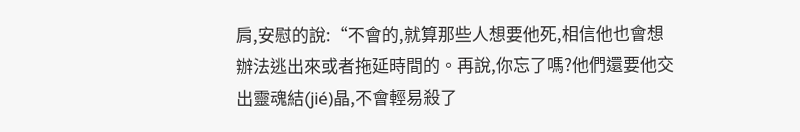肩,安慰的說:“不會的,就算那些人想要他死,相信他也會想辦法逃出來或者拖延時間的。再說,你忘了嗎?他們還要他交出靈魂結(jié)晶,不會輕易殺了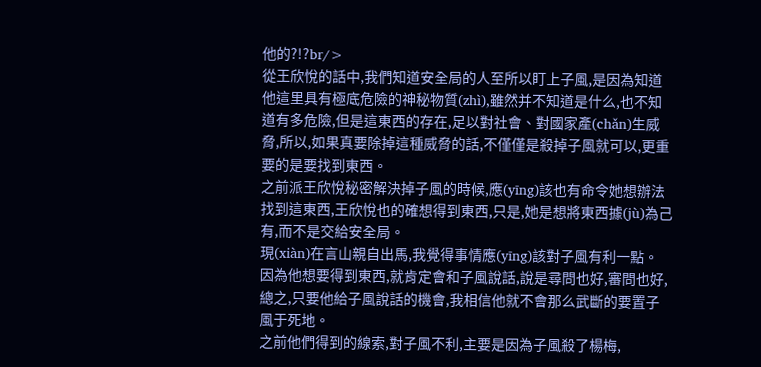他的?!?br/>
從王欣悅的話中,我們知道安全局的人至所以盯上子風,是因為知道他這里具有極底危險的神秘物質(zhì),雖然并不知道是什么,也不知道有多危險,但是這東西的存在,足以對社會、對國家產(chǎn)生威脅,所以,如果真要除掉這種威脅的話,不僅僅是殺掉子風就可以,更重要的是要找到東西。
之前派王欣悅秘密解決掉子風的時候,應(yīng)該也有命令她想辦法找到這東西,王欣悅也的確想得到東西,只是,她是想將東西據(jù)為己有,而不是交給安全局。
現(xiàn)在言山親自出馬,我覺得事情應(yīng)該對子風有利一點。
因為他想要得到東西,就肯定會和子風說話,說是尋問也好,審問也好,總之,只要他給子風說話的機會,我相信他就不會那么武斷的要置子風于死地。
之前他們得到的線索,對子風不利,主要是因為子風殺了楊梅,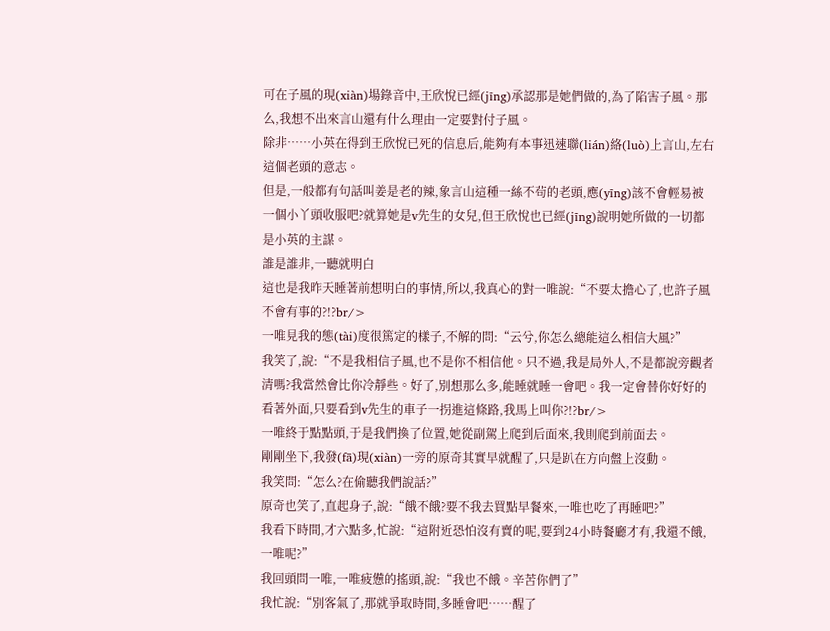可在子風的現(xiàn)場錄音中,王欣悅已經(jīng)承認那是她們做的,為了陷害子風。那么,我想不出來言山還有什么理由一定要對付子風。
除非……小英在得到王欣悅已死的信息后,能夠有本事迅速聯(lián)絡(luò)上言山,左右這個老頭的意志。
但是,一般都有句話叫姜是老的辣,象言山這種一絲不茍的老頭,應(yīng)該不會輕易被一個小丫頭收服吧?就算她是v先生的女兒,但王欣悅也已經(jīng)說明她所做的一切都是小英的主謀。
誰是誰非,一聽就明白
這也是我昨天睡著前想明白的事情,所以,我真心的對一唯說:“不要太擔心了,也許子風不會有事的?!?br/>
一唯見我的態(tài)度很篤定的樣子,不解的問:“云兮,你怎么總能這么相信大風?”
我笑了,說:“不是我相信子風,也不是你不相信他。只不過,我是局外人,不是都說旁觀者清嗎?我當然會比你冷靜些。好了,別想那么多,能睡就睡一會吧。我一定會替你好好的看著外面,只要看到v先生的車子一拐進這條路,我馬上叫你?!?br/>
一唯終于點點頭,于是我們換了位置,她從副駕上爬到后面來,我則爬到前面去。
剛剛坐下,我發(fā)現(xiàn)一旁的原奇其實早就醒了,只是趴在方向盤上沒動。
我笑問:“怎么?在偷聽我們說話?”
原奇也笑了,直起身子,說:“餓不餓?要不我去買點早餐來,一唯也吃了再睡吧?”
我看下時間,才六點多,忙說:“這附近恐怕沒有賣的呢,要到24小時餐廳才有,我還不餓,一唯呢?”
我回頭問一唯,一唯疲憊的搖頭,說:“我也不餓。辛苦你們了”
我忙說:“別客氣了,那就爭取時間,多睡會吧……醒了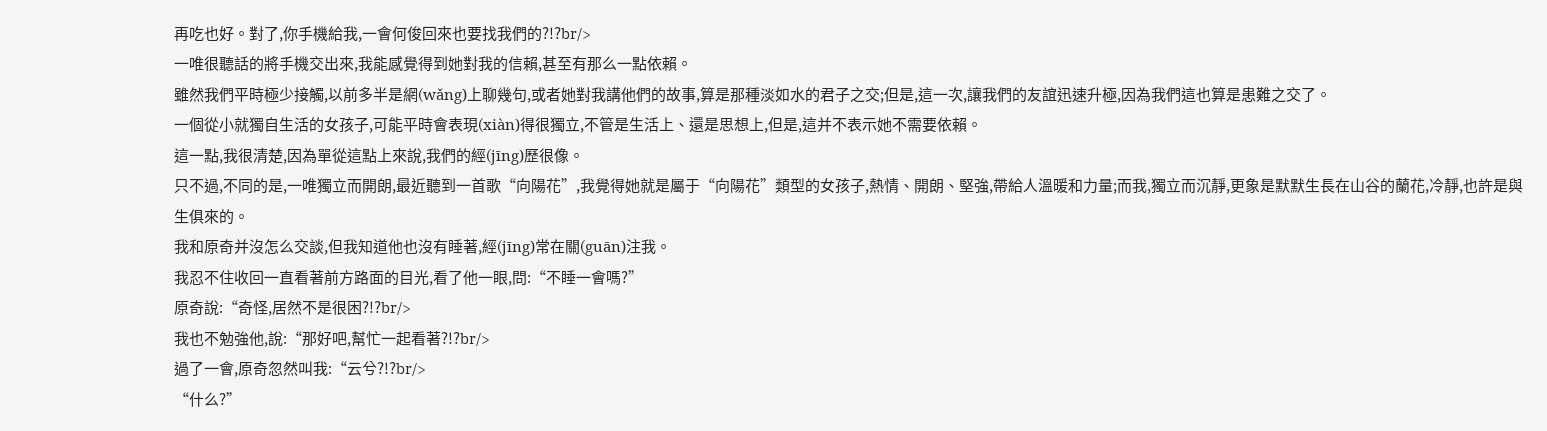再吃也好。對了,你手機給我,一會何俊回來也要找我們的?!?br/>
一唯很聽話的將手機交出來,我能感覺得到她對我的信賴,甚至有那么一點依賴。
雖然我們平時極少接觸,以前多半是網(wǎng)上聊幾句,或者她對我講他們的故事,算是那種淡如水的君子之交;但是,這一次,讓我們的友誼迅速升極,因為我們這也算是患難之交了。
一個從小就獨自生活的女孩子,可能平時會表現(xiàn)得很獨立,不管是生活上、還是思想上,但是,這并不表示她不需要依賴。
這一點,我很清楚,因為單從這點上來說,我們的經(jīng)歷很像。
只不過,不同的是,一唯獨立而開朗,最近聽到一首歌“向陽花”,我覺得她就是屬于“向陽花”類型的女孩子,熱情、開朗、堅強,帶給人溫暖和力量;而我,獨立而沉靜,更象是默默生長在山谷的蘭花,冷靜,也許是與生俱來的。
我和原奇并沒怎么交談,但我知道他也沒有睡著,經(jīng)常在關(guān)注我。
我忍不住收回一直看著前方路面的目光,看了他一眼,問:“不睡一會嗎?”
原奇說:“奇怪,居然不是很困?!?br/>
我也不勉強他,說:“那好吧,幫忙一起看著?!?br/>
過了一會,原奇忽然叫我:“云兮?!?br/>
“什么?”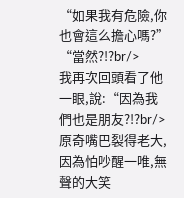“如果我有危險,你也會這么擔心嗎?”
“當然?!?br/>
我再次回頭看了他一眼,說:“因為我們也是朋友?!?br/>
原奇嘴巴裂得老大,因為怕吵醒一唯,無聲的大笑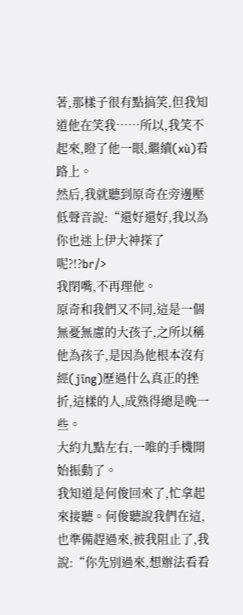著,那樣子很有點搞笑,但我知道他在笑我……所以,我笑不起來,瞪了他一眼,繼續(xù)看路上。
然后,我就聽到原奇在旁邊壓低聲音說:“還好還好,我以為你也迷上伊大神探了呢?!?br/>
我閉嘴,不再理他。
原奇和我們又不同,這是一個無憂無慮的大孩子,之所以稱他為孩子,是因為他根本沒有經(jīng)歷過什么真正的挫折,這樣的人,成熟得總是晚一些。
大約九點左右,一唯的手機開始振動了。
我知道是何俊回來了,忙拿起來接聽。何俊聽說我們在這,也準備趕過來,被我阻止了,我說:“你先別過來,想辦法看看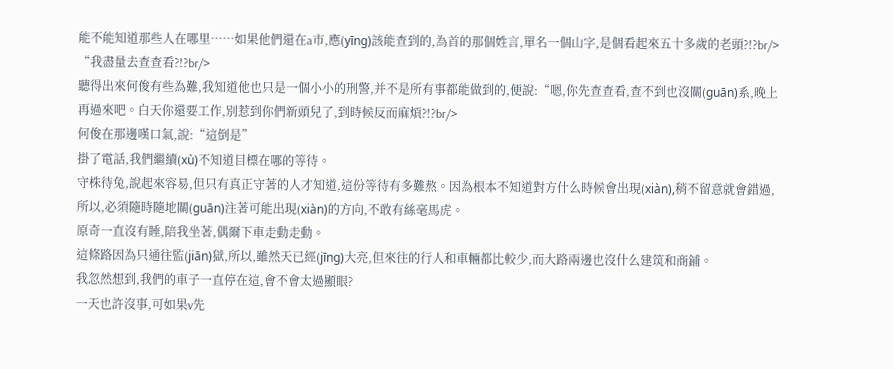能不能知道那些人在哪里……如果他們還在a市,應(yīng)該能查到的,為首的那個姓言,單名一個山字,是個看起來五十多歲的老頭?!?br/>
“我盡量去查查看?!?br/>
聽得出來何俊有些為難,我知道他也只是一個小小的刑警,并不是所有事都能做到的,便說:“嗯,你先查查看,查不到也沒關(guān)系,晚上再過來吧。白天你還要工作,別惹到你們新頭兒了,到時候反而麻煩?!?br/>
何俊在那邊嘆口氣,說:“這倒是”
掛了電話,我們繼續(xù)不知道目標在哪的等待。
守株待兔,說起來容易,但只有真正守著的人才知道,這份等待有多難熬。因為根本不知道對方什么時候會出現(xiàn),稍不留意就會錯過,所以,必須隨時隨地關(guān)注著可能出現(xiàn)的方向,不敢有絲毫馬虎。
原奇一直沒有睡,陪我坐著,偶爾下車走動走動。
這條路因為只通往監(jiān)獄,所以,雖然天已經(jīng)大亮,但來往的行人和車輛都比較少,而大路兩邊也沒什么建筑和商鋪。
我忽然想到,我們的車子一直停在這,會不會太過顯眼?
一天也許沒事,可如果v先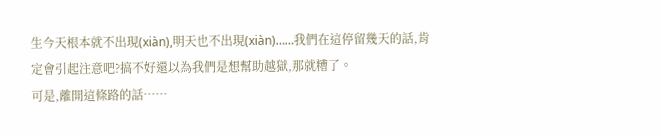生今天根本就不出現(xiàn),明天也不出現(xiàn)……我們在這停留幾天的話,肯定會引起注意吧?搞不好還以為我們是想幫助越獄,那就糟了。
可是,離開這條路的話……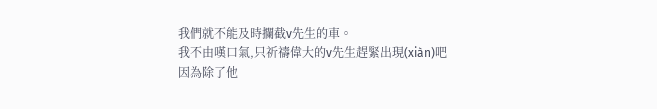我們就不能及時攔截v先生的車。
我不由嘆口氣,只祈禱偉大的v先生趕緊出現(xiàn)吧
因為除了他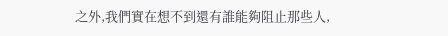之外,我們實在想不到還有誰能夠阻止那些人,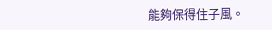能夠保得住子風。